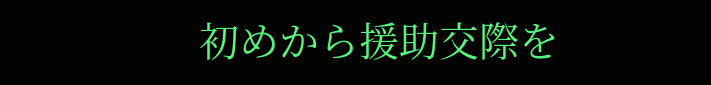初めから援助交際を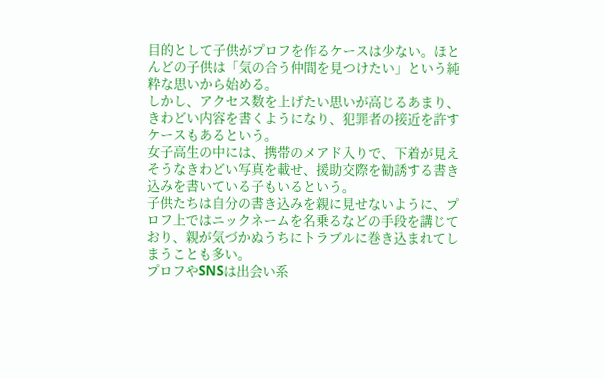目的として子供がプロフを作るケースは少ない。ほとんどの子供は「気の合う仲間を見つけたい」という純粋な思いから始める。
しかし、アクセス数を上げたい思いが高じるあまり、きわどい内容を書くようになり、犯罪者の接近を許すケースもあるという。
女子高生の中には、携帯のメアド入りで、下着が見えそうなきわどい写真を載せ、援助交際を勧誘する書き込みを書いている子もいるという。
子供たちは自分の書き込みを親に見せないように、プロフ上ではニックネームを名乗るなどの手段を講じており、親が気づかぬうちにトラブルに巻き込まれてしまうことも多い。
プロフやSNSは出会い系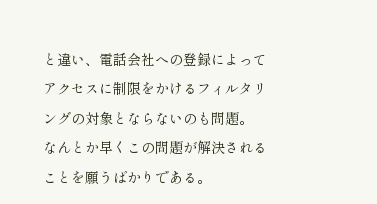と違い、電話会社への登録によってアクセスに制限をかけるフィルタリングの対象とならないのも問題。
なんとか早くこの問題が解決されることを願うばかりである。